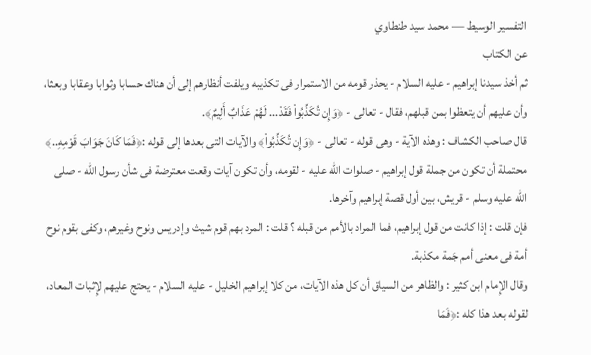التفسير الوسيط — محمد سيد طنطاوي
عن الكتاب
ثم أخذ سيدنا إبراهيم - عليه السلام - يحذر قومه من الاستمرار فى تكذيبه ويلفت أنظارهم إلى أن هناك حسابا وثوابا وعقابا وبعثا، وأن عليهم أن يتعظوا بمن قبلهم، فقال - تعالى - ﴿وَإِن تُكَذِّبُواْ فَقَدْ... لَهُمْ عَذَابٌ أَلِيمٌ﴾.
قال صاحب الكشاف : وهذه الآية - وهى قوله - تعالى - ﴿وَإِن تُكَذِّبُواْ﴾ والآيات التى بعدها إلى قوله :﴿فَمَا كَانَ جَوَابَ قَوْمِهِ..﴾ محتملة أن تكون من جملة قول إبراهيم - صلوات الله عليه - لقومه، وأن تكون آيات وقعت معترضة فى شأن رسول الله - صلى الله عليه وسلم - قريش، بين أول قصة إبراهيم وآخرها.
فإن قلت : إذا كانت من قول إبراهيم، فما المراد بالأمم من قبله ؟ قلت : المرد بهم قوم شيث وإدريس ونوح وغيرهم، وكفى بقوم نوح أمة فى معنى أمم جَمة مكذبة.
وقال الإِمام ابن كثير : والظاهر من السياق أن كل هذه الآيات، من كلا إبراهيم الخليل - عليه السلام - يحتج عليهم لإِثبات المعاد، لقوله بعد هذا كله :﴿فَمَا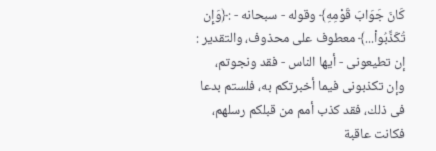كَانَ جَوَابَ قَوْمِهِ﴾ وقوله - سبحانه - :﴿وَإِن تُكَذِّبُواْ...﴾ معطوف على محذوف، والتقدير : إن تطيعونى - أيها الناس - فقد ونجوتم، وإن تكذبونى فيما أخبرتكم به، فلستم بدعا فى ذلك، فقد كذب أمم من قبلكم رسلهم، فكانت عاقبة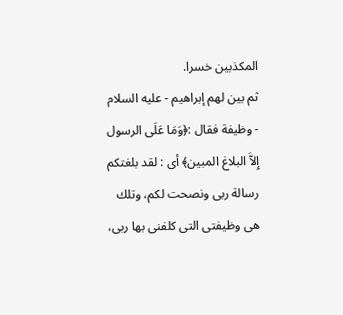المكذبين خسرا.
ثم بين لهم إبراهيم - عليه السلام - وظيفة فقال :﴿وَمَا عَلَى الرسول إِلاَّ البلاغ المبين﴾ أى : لقد بلغتكم رسالة ربى ونصحت لكم، وتلك هى وظيفتى التى كلفنى بها ربى،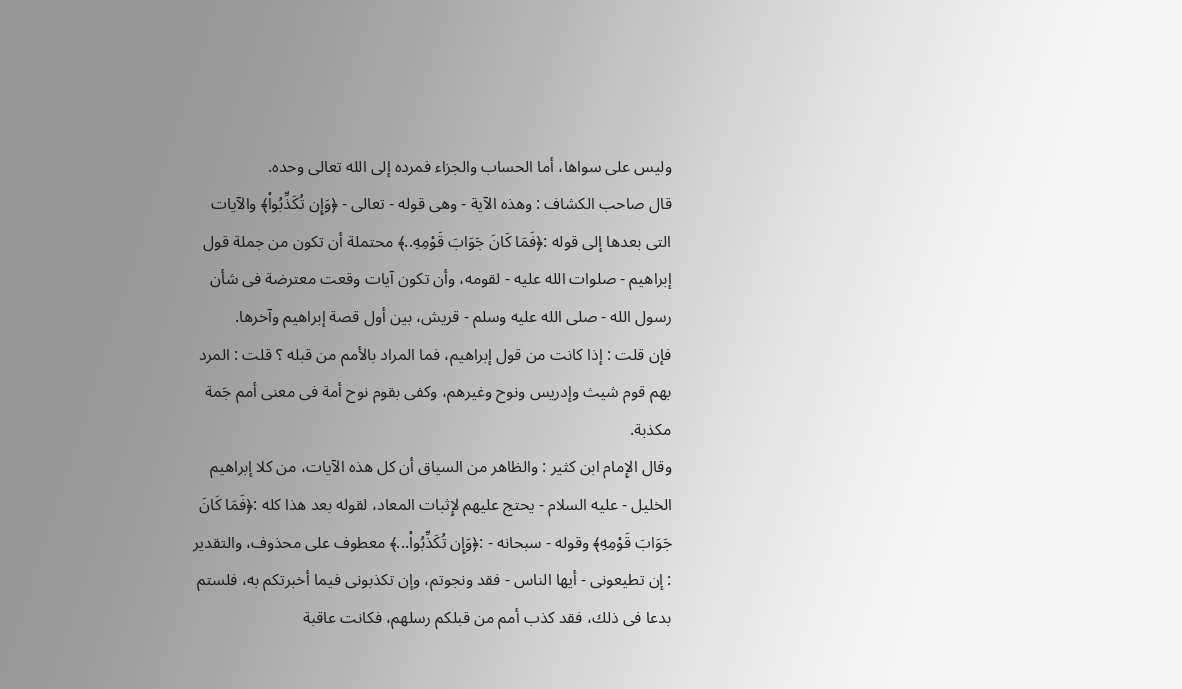وليس على سواها، أما الحساب والجزاء فمرده إلى الله تعالى وحده.
قال صاحب الكشاف : وهذه الآية - وهى قوله - تعالى - ﴿وَإِن تُكَذِّبُواْ﴾ والآيات التى بعدها إلى قوله :﴿فَمَا كَانَ جَوَابَ قَوْمِهِ..﴾ محتملة أن تكون من جملة قول إبراهيم - صلوات الله عليه - لقومه، وأن تكون آيات وقعت معترضة فى شأن رسول الله - صلى الله عليه وسلم - قريش، بين أول قصة إبراهيم وآخرها.
فإن قلت : إذا كانت من قول إبراهيم، فما المراد بالأمم من قبله ؟ قلت : المرد بهم قوم شيث وإدريس ونوح وغيرهم، وكفى بقوم نوح أمة فى معنى أمم جَمة مكذبة.
وقال الإِمام ابن كثير : والظاهر من السياق أن كل هذه الآيات، من كلا إبراهيم الخليل - عليه السلام - يحتج عليهم لإِثبات المعاد، لقوله بعد هذا كله :﴿فَمَا كَانَ جَوَابَ قَوْمِهِ﴾ وقوله - سبحانه - :﴿وَإِن تُكَذِّبُواْ...﴾ معطوف على محذوف، والتقدير : إن تطيعونى - أيها الناس - فقد ونجوتم، وإن تكذبونى فيما أخبرتكم به، فلستم بدعا فى ذلك، فقد كذب أمم من قبلكم رسلهم، فكانت عاقبة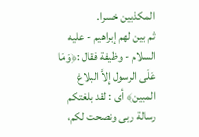المكذبين خسرا.
ثم بين لهم إبراهيم - عليه السلام - وظيفة فقال :﴿وَمَا عَلَى الرسول إِلاَّ البلاغ المبين﴾ أى : لقد بلغتكم رسالة ربى ونصحت لكم،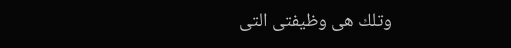وتلك هى وظيفتى التى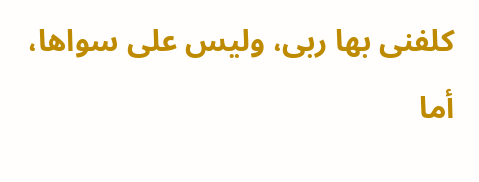كلفنى بها ربى، وليس على سواها، أما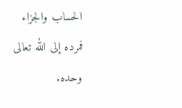الحساب والجزاء فمرده إلى الله تعالى وحده.